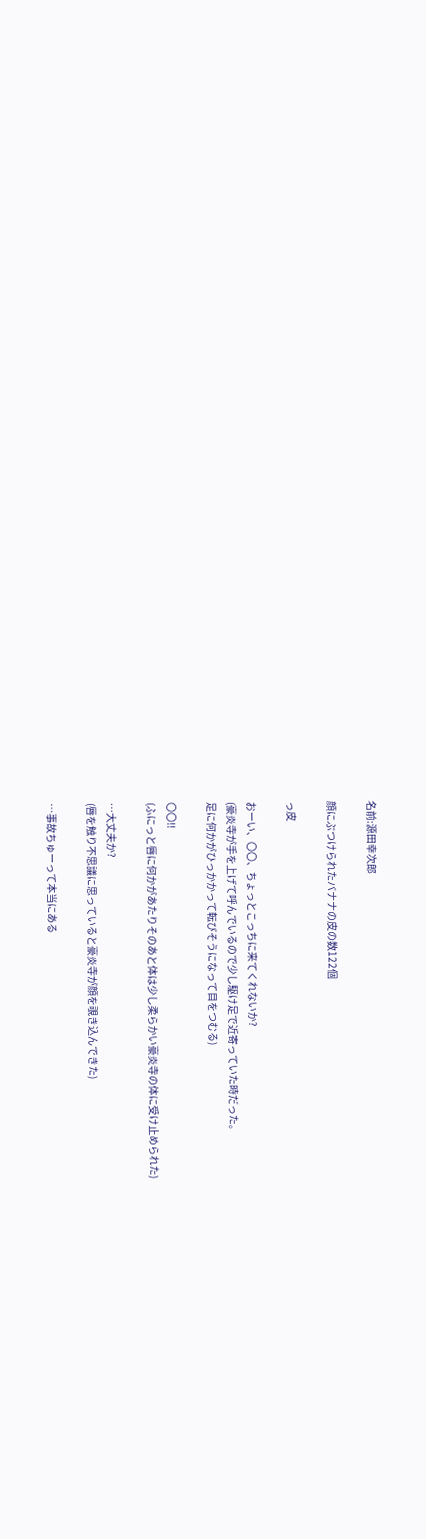名前:源田幸次郎

顔にぶつけられたバナナの皮の数122個

っ皮

おーい、〇〇、ちょっとこっちに来てくれないか?
(豪炎寺が手を上げて呼んでいるので少し駆け足で近寄っていた時だった。
足に何かがひっかかって転びそうになって目をつむる)

〇〇!!
(ふにっと唇に何かがあたりそのあと体は少し柔らかい豪炎寺の体に受け止められた)

…大丈夫か?
(唇を触り不思議に思っていると豪炎寺が顔を覗き込んできた)

…事故ちゅーって本当にある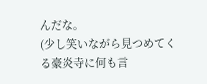んだな。
(少し笑いながら見つめてくる豪炎寺に何も言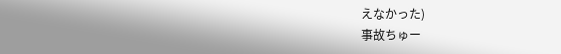えなかった)
事故ちゅー